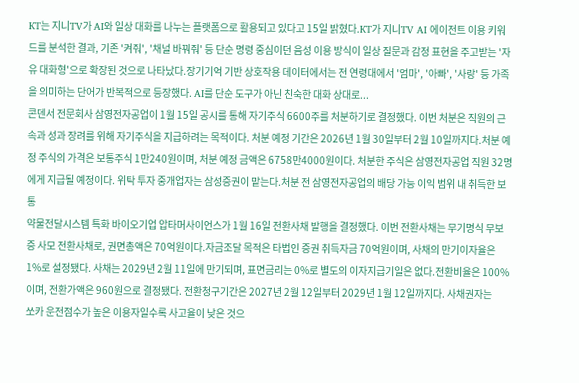KT는 지니TV가 AI와 일상 대화를 나누는 플랫폼으로 활용되고 있다고 15일 밝혔다.KT가 지니TV AI 에이전트 이용 키워드를 분석한 결과, 기존 '켜줘', '채널 바꿔줘' 등 단순 명령 중심이던 음성 이용 방식이 일상 질문과 감정 표현을 주고받는 '자유 대화형'으로 확장된 것으로 나타났다.장기기억 기반 상호작용 데이터에서는 전 연령대에서 '엄마', '아빠', '사랑' 등 가족을 의미하는 단어가 반복적으로 등장했다. AI를 단순 도구가 아닌 친숙한 대화 상대로...
콘덴서 전문회사 삼영전자공업이 1월 15일 공시를 통해 자기주식 6600주를 처분하기로 결정했다. 이번 처분은 직원의 근속과 성과 장려를 위해 자기주식을 지급하려는 목적이다. 처분 예정 기간은 2026년 1월 30일부터 2월 10일까지다.처분 예정 주식의 가격은 보통주식 1만240원이며, 처분 예정 금액은 6758만4000원이다. 처분한 주식은 삼영전자공업 직원 32명에게 지급될 예정이다. 위탁 투자 중개업자는 삼성증권이 맡는다.처분 전 삼영전자공업의 배당 가능 이익 범위 내 취득한 보통
약물전달시스템 특화 바이오기업 압타머사이언스가 1월 16일 전환사채 발행을 결정했다. 이번 전환사채는 무기명식 무보증 사모 전환사채로, 권면총액은 70억원이다.자금조달 목적은 타법인 증권 취득자금 70억원이며, 사채의 만기이자율은 1%로 설정됐다. 사채는 2029년 2월 11일에 만기되며, 표면금리는 0%로 별도의 이자지급기일은 없다.전환비율은 100%이며, 전환가액은 960원으로 결정됐다. 전환청구기간은 2027년 2월 12일부터 2029년 1월 12일까지다. 사채권자는
쏘카 운전점수가 높은 이용자일수록 사고율이 낮은 것으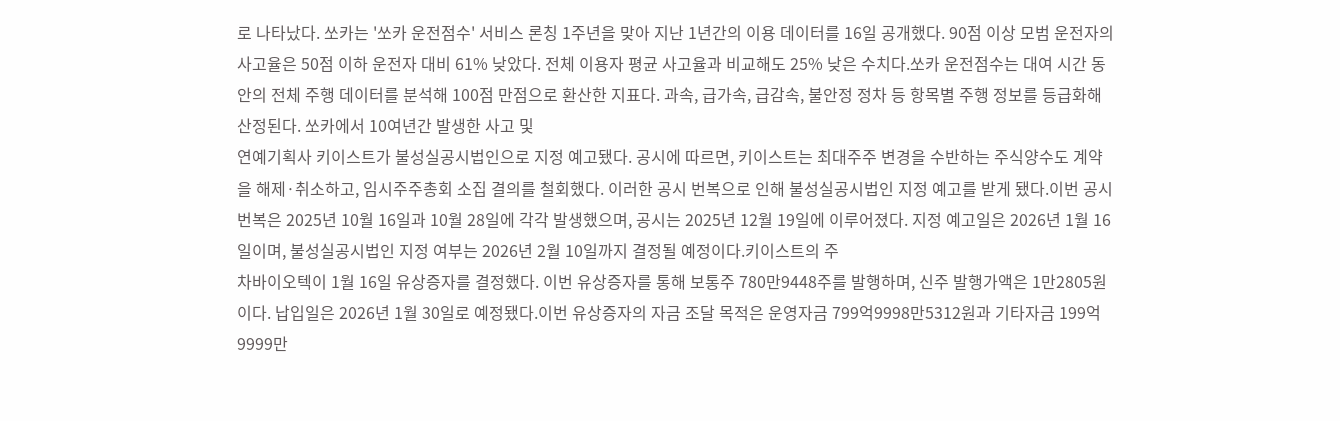로 나타났다. 쏘카는 '쏘카 운전점수' 서비스 론칭 1주년을 맞아 지난 1년간의 이용 데이터를 16일 공개했다. 90점 이상 모범 운전자의 사고율은 50점 이하 운전자 대비 61% 낮았다. 전체 이용자 평균 사고율과 비교해도 25% 낮은 수치다.쏘카 운전점수는 대여 시간 동안의 전체 주행 데이터를 분석해 100점 만점으로 환산한 지표다. 과속, 급가속, 급감속, 불안정 정차 등 항목별 주행 정보를 등급화해 산정된다. 쏘카에서 10여년간 발생한 사고 및
연예기획사 키이스트가 불성실공시법인으로 지정 예고됐다. 공시에 따르면, 키이스트는 최대주주 변경을 수반하는 주식양수도 계약을 해제·취소하고, 임시주주총회 소집 결의를 철회했다. 이러한 공시 번복으로 인해 불성실공시법인 지정 예고를 받게 됐다.이번 공시 번복은 2025년 10월 16일과 10월 28일에 각각 발생했으며, 공시는 2025년 12월 19일에 이루어졌다. 지정 예고일은 2026년 1월 16일이며, 불성실공시법인 지정 여부는 2026년 2월 10일까지 결정될 예정이다.키이스트의 주
차바이오텍이 1월 16일 유상증자를 결정했다. 이번 유상증자를 통해 보통주 780만9448주를 발행하며, 신주 발행가액은 1만2805원이다. 납입일은 2026년 1월 30일로 예정됐다.이번 유상증자의 자금 조달 목적은 운영자금 799억9998만5312원과 기타자금 199억9999만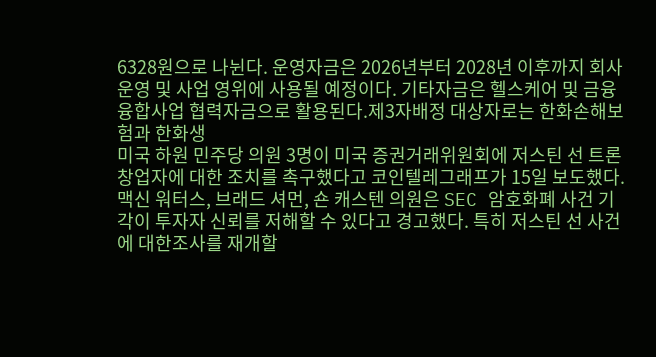6328원으로 나뉜다. 운영자금은 2026년부터 2028년 이후까지 회사 운영 및 사업 영위에 사용될 예정이다. 기타자금은 헬스케어 및 금융융합사업 협력자금으로 활용된다.제3자배정 대상자로는 한화손해보험과 한화생
미국 하원 민주당 의원 3명이 미국 증권거래위원회에 저스틴 선 트론 창업자에 대한 조치를 촉구했다고 코인텔레그래프가 15일 보도했다.맥신 워터스, 브래드 셔먼, 숀 캐스텐 의원은 SEC 암호화폐 사건 기각이 투자자 신뢰를 저해할 수 있다고 경고했다. 특히 저스틴 선 사건에 대한조사를 재개할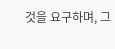것을 요구하며, 그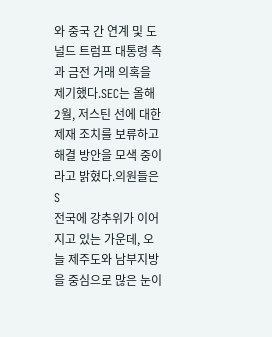와 중국 간 연계 및 도널드 트럼프 대통령 측과 금전 거래 의혹을 제기했다.SEC는 올해 2월, 저스틴 선에 대한 제재 조치를 보류하고 해결 방안을 모색 중이라고 밝혔다.의원들은 S
전국에 강추위가 이어지고 있는 가운데, 오늘 제주도와 남부지방을 중심으로 많은 눈이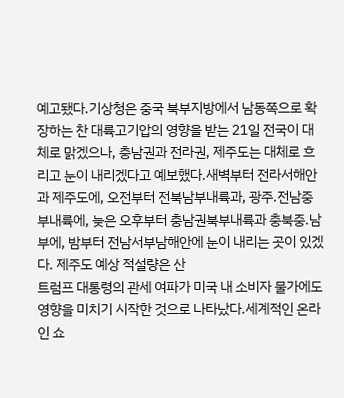예고됐다.기상청은 중국 북부지방에서 남동쪽으로 확장하는 찬 대륙고기압의 영향을 받는 21일 전국이 대체로 맑겠으나, 충남권과 전라권, 제주도는 대체로 흐리고 눈이 내리겠다고 예보했다.새벽부터 전라서해안과 제주도에, 오전부터 전북남부내륙과, 광주.전남중부내륙에, 늦은 오후부터 충남권북부내륙과 충북중.남부에, 밤부터 전남서부남해안에 눈이 내리는 곳이 있겠다. 제주도 예상 적설량은 산
트럼프 대통령의 관세 여파가 미국 내 소비자 물가에도 영향을 미치기 시작한 것으로 나타났다.세계적인 온라인 쇼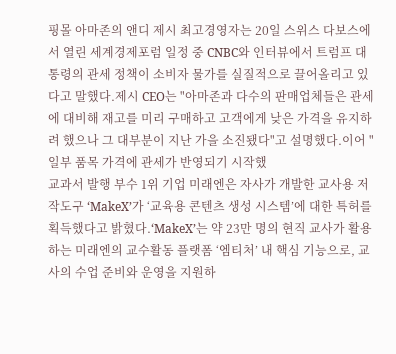핑몰 아마존의 앤디 제시 최고경영자는 20일 스위스 다보스에서 열린 세계경제포럼 일정 중 CNBC와 인터뷰에서 트럼프 대통령의 관세 정책이 소비자 물가를 실질적으로 끌어올리고 있다고 말했다.제시 CEO는 "아마존과 다수의 판매업체들은 관세에 대비해 재고를 미리 구매하고 고객에게 낮은 가격을 유지하려 했으나 그 대부분이 지난 가을 소진됐다"고 설명했다.이어 "일부 품목 가격에 관세가 반영되기 시작했
교과서 발행 부수 1위 기업 미래엔은 자사가 개발한 교사용 저작도구 ‘MakeX’가 ‘교육용 콘텐츠 생성 시스템’에 대한 특허를 획득했다고 밝혔다.‘MakeX’는 약 23만 명의 현직 교사가 활용하는 미래엔의 교수활동 플랫폼 ‘엠티처’ 내 핵심 기능으로, 교사의 수업 준비와 운영을 지원하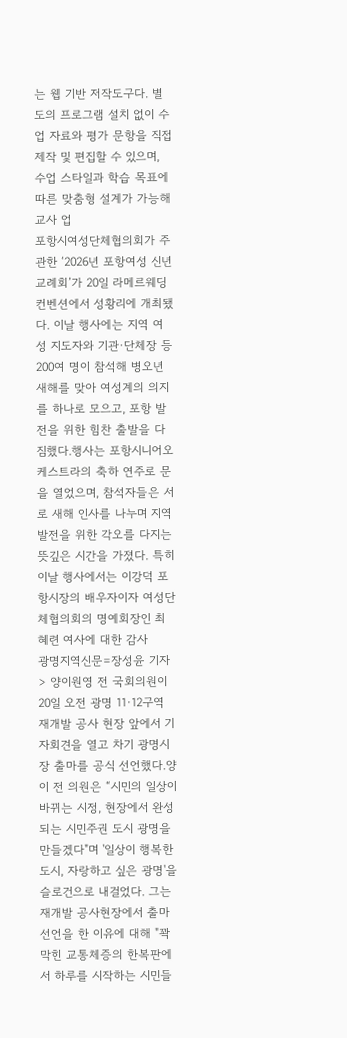는 웹 기반 저작도구다. 별도의 프로그램 설치 없이 수업 자료와 평가 문항을 직접 제작 및 편집할 수 있으며, 수업 스타일과 학습 목표에 따른 맞춤형 설계가 가능해 교사 업
포항시여성단체협의회가 주관한 ‘2026년 포항여성 신년교례회’가 20일 라메르웨딩컨벤션에서 성황리에 개최됐다. 이날 행사에는 지역 여성 지도자와 기관·단체장 등 200여 명이 참석해 병오년 새해를 맞아 여성계의 의지를 하나로 모으고, 포항 발전을 위한 힘찬 출발을 다짐했다.행사는 포항시니어오케스트라의 축하 연주로 문을 열었으며, 참석자들은 서로 새해 인사를 나누며 지역 발전을 위한 각오를 다지는 뜻깊은 시간을 가졌다. 특히 이날 행사에서는 이강덕 포항시장의 배우자이자 여성단체협의회의 명예회장인 최혜련 여사에 대한 감사
광명지역신문=장성윤 기자> 양이원영 전 국회의원이 20일 오전 광명 11·12구역 재개발 공사 현장 앞에서 기자회견을 열고 차기 광명시장 출마를 공식 선언했다.양이 전 의원은 “시민의 일상이 바뀌는 시정, 현장에서 완성되는 시민주권 도시 광명을 만들겠다"며 '일상이 행복한 도시, 자랑하고 싶은 광명'을 슬로건으로 내걸었다. 그는 재개발 공사현장에서 출마선언을 한 이유에 대해 "꽉 막힌 교통체증의 한복판에서 하루를 시작하는 시민들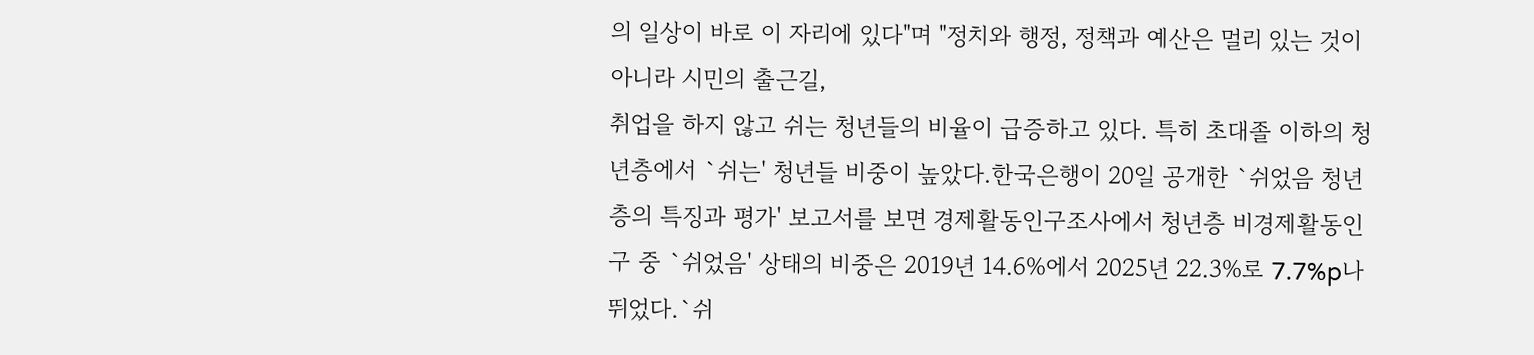의 일상이 바로 이 자리에 있다"며 "정치와 행정, 정책과 예산은 멀리 있는 것이 아니라 시민의 출근길,
취업을 하지 않고 쉬는 청년들의 비율이 급증하고 있다. 특히 초대졸 이하의 청년층에서 `쉬는' 청년들 비중이 높았다.한국은행이 20일 공개한 `쉬었음 청년층의 특징과 평가' 보고서를 보면 경제활동인구조사에서 청년층 비경제활동인구 중 `쉬었음' 상태의 비중은 2019년 14.6%에서 2025년 22.3%로 7.7%p나 뛰었다.`쉬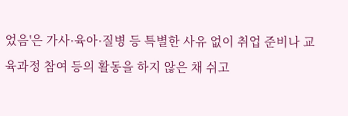었음'은 가사·육아·질병 등 특별한 사유 없이 취업 준비나 교육과정 참여 등의 활동을 하지 않은 채 쉬고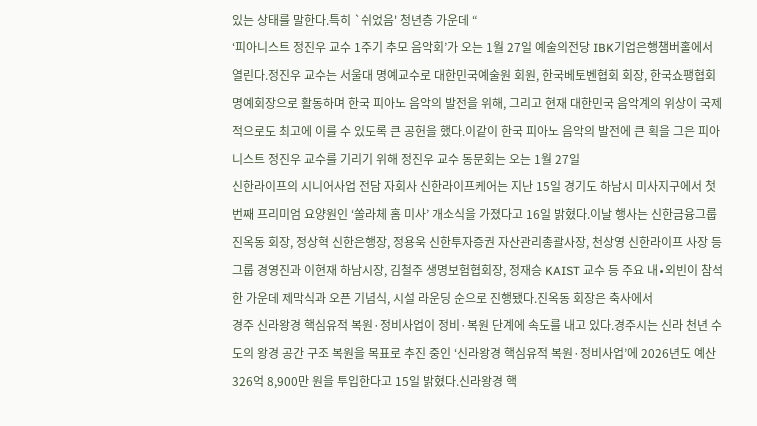있는 상태를 말한다.특히 `쉬었음' 청년층 가운데 “
‘피아니스트 정진우 교수 1주기 추모 음악회’가 오는 1월 27일 예술의전당 IBK기업은행챔버홀에서 열린다.정진우 교수는 서울대 명예교수로 대한민국예술원 회원, 한국베토벤협회 회장, 한국쇼팽협회 명예회장으로 활동하며 한국 피아노 음악의 발전을 위해, 그리고 현재 대한민국 음악계의 위상이 국제적으로도 최고에 이를 수 있도록 큰 공헌을 했다.이같이 한국 피아노 음악의 발전에 큰 획을 그은 피아니스트 정진우 교수를 기리기 위해 정진우 교수 동문회는 오는 1월 27일
신한라이프의 시니어사업 전담 자회사 신한라이프케어는 지난 15일 경기도 하남시 미사지구에서 첫 번째 프리미엄 요양원인 ‘쏠라체 홈 미사’ 개소식을 가졌다고 16일 밝혔다.이날 행사는 신한금융그룹 진옥동 회장, 정상혁 신한은행장, 정용욱 신한투자증권 자산관리총괄사장, 천상영 신한라이프 사장 등 그룹 경영진과 이현재 하남시장, 김철주 생명보험협회장, 정재승 KAIST 교수 등 주요 내∙외빈이 참석한 가운데 제막식과 오픈 기념식, 시설 라운딩 순으로 진행됐다.진옥동 회장은 축사에서
경주 신라왕경 핵심유적 복원·정비사업이 정비·복원 단계에 속도를 내고 있다.경주시는 신라 천년 수도의 왕경 공간 구조 복원을 목표로 추진 중인 ‘신라왕경 핵심유적 복원·정비사업’에 2026년도 예산 326억 8,900만 원을 투입한다고 15일 밝혔다.신라왕경 핵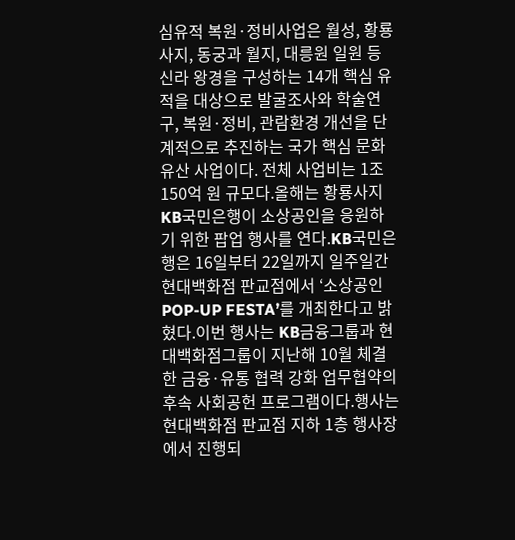심유적 복원·정비사업은 월성, 황룡사지, 동궁과 월지, 대릉원 일원 등 신라 왕경을 구성하는 14개 핵심 유적을 대상으로 발굴조사와 학술연구, 복원·정비, 관람환경 개선을 단계적으로 추진하는 국가 핵심 문화유산 사업이다. 전체 사업비는 1조 150억 원 규모다.올해는 황룡사지
KB국민은행이 소상공인을 응원하기 위한 팝업 행사를 연다.KB국민은행은 16일부터 22일까지 일주일간 현대백화점 판교점에서 ‘소상공인 POP-UP FESTA’를 개최한다고 밝혔다.이번 행사는 KB금융그룹과 현대백화점그룹이 지난해 10월 체결한 금융·유통 협력 강화 업무협약의 후속 사회공헌 프로그램이다.행사는 현대백화점 판교점 지하 1층 행사장에서 진행되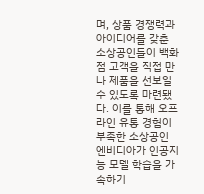며, 상품 경쟁력과 아이디어를 갖춘 소상공인들이 백화점 고객을 직접 만나 제품을 선보일 수 있도록 마련됐다. 이를 통해 오프라인 유통 경험이 부족한 소상공인
엔비디아가 인공지능 모델 학습을 가속하기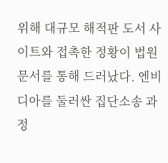위해 대규모 해적판 도서 사이트와 접촉한 정황이 법원 문서를 통해 드러났다. 엔비디아를 둘러싼 집단소송 과정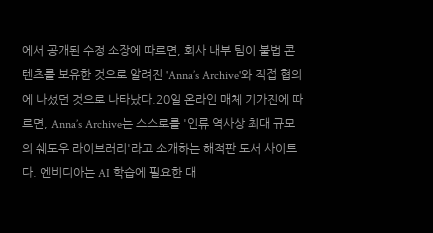에서 공개된 수정 소장에 따르면, 회사 내부 팀이 불법 콘텐츠를 보유한 것으로 알려진 'Anna’s Archive'와 직접 협의에 나섰던 것으로 나타났다.20일 온라인 매체 기가진에 따르면, Anna’s Archive는 스스로를 '인류 역사상 최대 규모의 쉐도우 라이브러리'라고 소개하는 해적판 도서 사이트다. 엔비디아는 AI 학습에 필요한 대